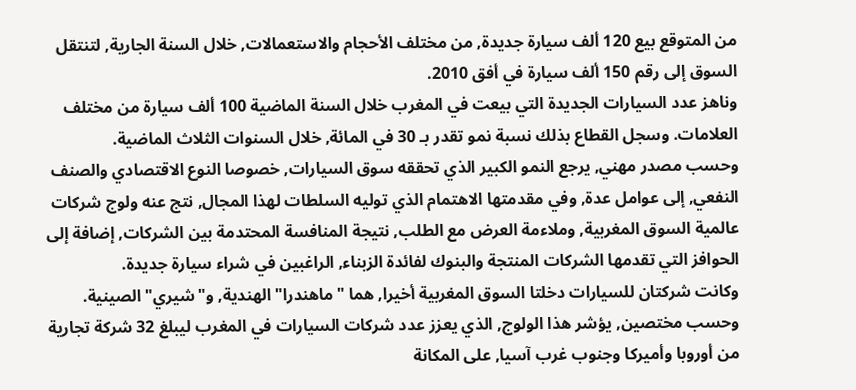من المتوقع بيع 120 ألف سيارة جديدة, من مختلف الأحجام والاستعمالات, خلال السنة الجارية, لتنتقل السوق إلى رقم 150 ألف سيارة في أفق 2010.
وناهز عدد السيارات الجديدة التي بيعت في المغرب خلال السنة الماضية 100 ألف سيارة من مختلف العلامات. وسجل القطاع بذلك نسبة نمو تقدر بـ 30 في المائة, خلال السنوات الثلاث الماضية.
وحسب مصدر مهني, يرجع النمو الكبير الذي تحققه سوق السيارات, خصوصا النوع الاقتصادي والصنف النفعي, إلى عوامل عدة, وفي مقدمتها الاهتمام الذي توليه السلطات لهذا المجال, نتج عنه ولوج شركات عالمية السوق المغربية, وملاءمة العرض مع الطلب, نتيجة المنافسة المحتدمة بين الشركات, إضافة إلى الحوافز التي تقدمها الشركات المنتجة والبنوك لفائدة الزبناء, الراغبين في شراء سيارة جديدة.
وكانت شركتان للسيارات دخلتا السوق المغربية أخيرا, هما "ماهندرا" الهندية, و"شيري" الصينية. وحسب مختصين, يؤشر هذا الولوج, الذي يعزز عدد شركات السيارات في المغرب ليبلغ 32 شركة تجارية من أوروبا وأميركا وجنوب غرب آسيا, على المكانة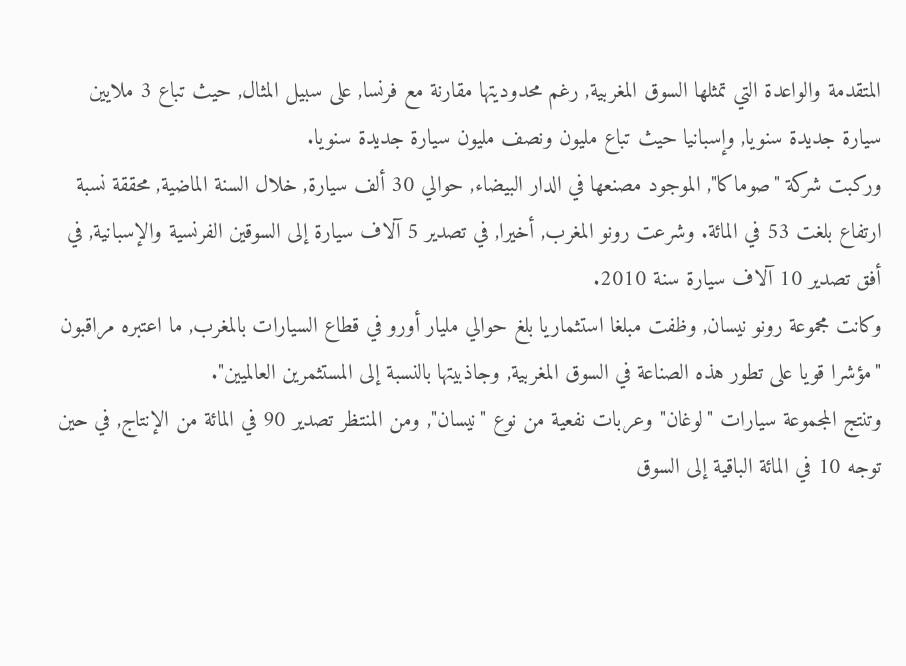المتقدمة والواعدة التي تمثلها السوق المغربية, رغم محدوديتها مقارنة مع فرنسا, على سبيل المثال, حيث تباع 3 ملايين سيارة جديدة سنويا, وإسبانيا حيث تباع مليون ونصف مليون سيارة جديدة سنويا.
وركبت شركة "صوماكا", الموجود مصنعها في الدار البيضاء, حوالي 30 ألف سيارة, خلال السنة الماضية, محققة نسبة ارتفاع بلغت 53 في المائة. وشرعت رونو المغرب, أخيرا, في تصدير 5 آلاف سيارة إلى السوقين الفرنسية والإسبانية, في أفق تصدير 10 آلاف سيارة سنة 2010.
وكانت مجموعة رونو نيسان, وظفت مبلغا استثماريا بلغ حوالي مليار أورو في قطاع السيارات بالمغرب, ما اعتبره مراقبون "مؤشرا قويا على تطور هذه الصناعة في السوق المغربية, وجاذبيتها بالنسبة إلى المستثمرين العالميين".
وتنتج المجموعة سيارات "لوغان" وعربات نفعية من نوع "نيسان", ومن المنتظر تصدير 90 في المائة من الإنتاج, في حين توجه 10 في المائة الباقية إلى السوق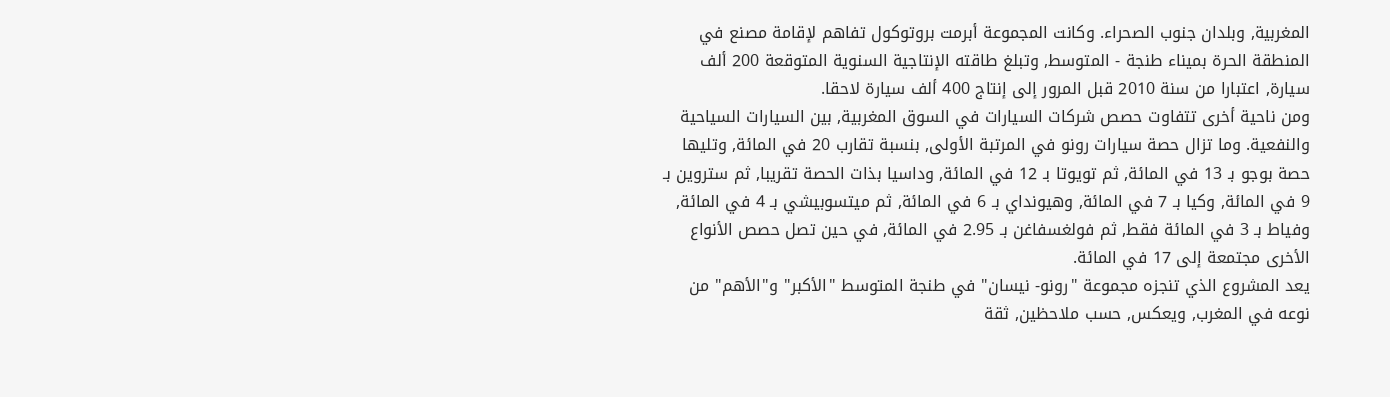المغربية, وبلدان جنوب الصحراء. وكانت المجموعة أبرمت بروتوكول تفاهم لإقامة مصنع في المنطقة الحرة بميناء طنجة - المتوسط, وتبلغ طاقته الإنتاجية السنوية المتوقعة 200 ألف سيارة, اعتبارا من سنة 2010 قبل المرور إلى إنتاج 400 ألف سيارة لاحقا.
ومن ناحية أخرى تتفاوت حصص شركات السيارات في السوق المغربية, بين السيارات السياحية والنفعية. وما تزال حصة سيارات رونو في المرتبة الأولى, بنسبة تقارب 20 في المائة, وتليها حصة بوجو بـ 13 في المائة, ثم تويوتا بـ 12 في المائة, وداسيا بذات الحصة تقريبا, ثم ستروين بـ 9 في المائة, وكيا بـ 7 في المائة, وهيونداي بـ 6 في المائة, ثم ميتسوبيشي بـ 4 في المائة, وفياط بـ 3 في المائة فقط, ثم فولغسفاغن بـ 2.95 في المائة, في حين تصل حصص الأنواع الأخرى مجتمعة إلى 17 في المائة.
يعد المشروع الذي تنجزه مجموعة "رونو- نيسان" في طنجة المتوسط "الأكبر" و"الأهم" من نوعه في المغرب, ويعكس, حسب ملاحظين, ثقة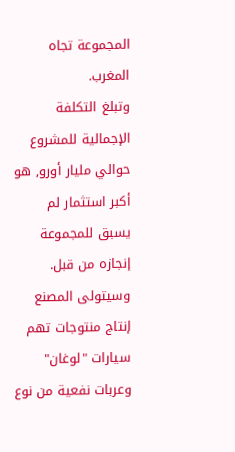المجموعة تجاه المغرب.
وتبلغ التكلفة الإجمالية للمشروع حوالي مليار أورو, هو أكبر استثمار لم يسبق للمجموعة إنجازه من قبل. وسيتولى المصنع إنتاج منتوجات تهم سيارات "لوغان" وعربات نفعية من نوع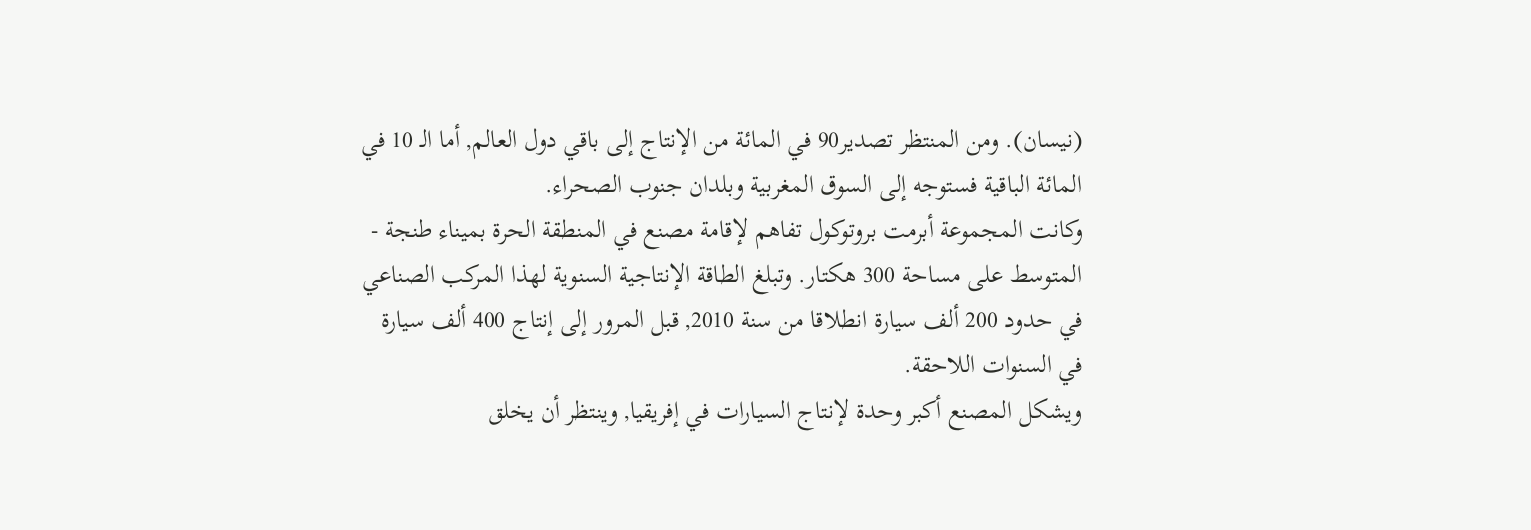(نيسان). ومن المنتظر تصدير90 في المائة من الإنتاج إلى باقي دول العالم, أما الـ 10 في المائة الباقية فستوجه إلى السوق المغربية وبلدان جنوب الصحراء.
وكانت المجموعة أبرمت بروتوكول تفاهم لإقامة مصنع في المنطقة الحرة بميناء طنجة - المتوسط على مساحة 300 هكتار. وتبلغ الطاقة الإنتاجية السنوية لهذا المركب الصناعي في حدود 200 ألف سيارة انطلاقا من سنة 2010, قبل المرور إلى إنتاج 400 ألف سيارة في السنوات اللاحقة.
ويشكل المصنع أكبر وحدة لإنتاج السيارات في إفريقيا, وينتظر أن يخلق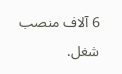6 آلاف منصب شغل.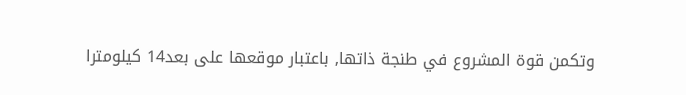وتكمن قوة المشروع في طنجة ذاتها, باعتبار موقعها على بعد14 كيلومترا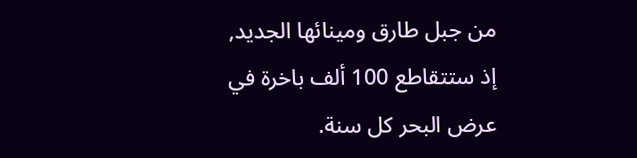من جبل طارق ومينائها الجديد, إذ ستتقاطع 100 ألف باخرة في عرض البحر كل سنة.